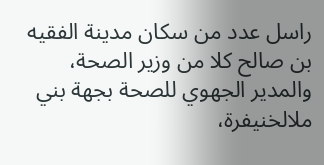راسل عدد من سكان مدينة الفقيه بن صالح كلا من وزير الصحة، والمدير الجهوي للصحة بجهة بني ملالخنيفرة،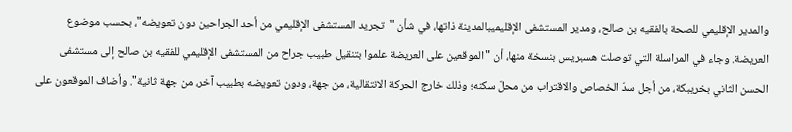والمدير الإقليمي للصحة بالفقيه بن صالح، ومدير المستشفى الإقليميبالمدينة ذاتها، في شأن "تجريد المستشفى الإقليمي من أحد الجراحين دون تعويضه"، بحسب موضوع العريضة. وجاء في المراسلة التي توصلت هسبريس بنسخة منها، أن "الموقعين على العريضة علموا بتنقيل طبيب جراح من المستشفى الإقليمي للفقيه بن صالح إلى مستشفى الحسن الثاني بخريبكة، من أجل سدّ الخصاص والاقتراب من محلّ سكنه؛ وذلك خارج الحركة الانتقالية، من جهة، ودون تعويضه بطبيب آخر، من جهة ثانية". وأضاف الموقعون على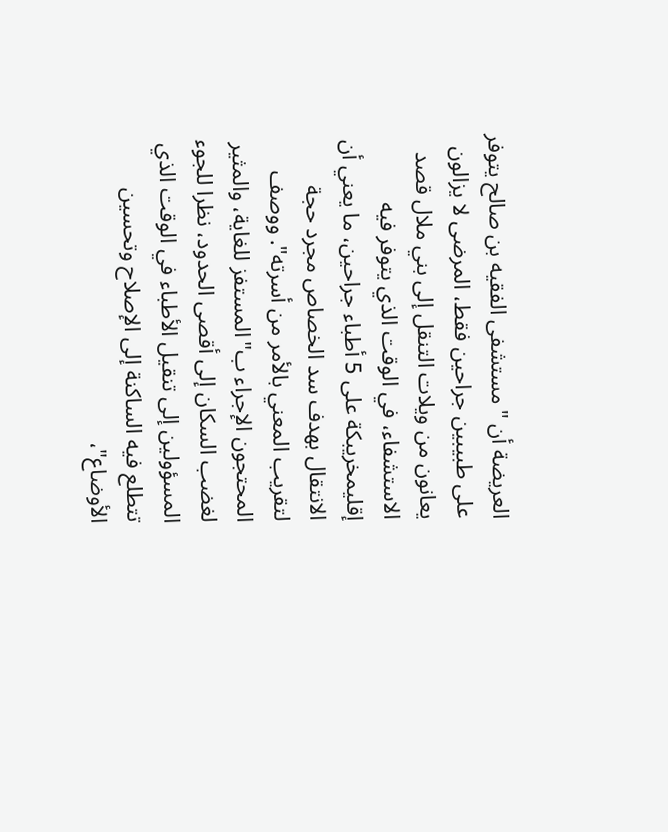العريضة أن "مستشفى الفقيه بن صالح يتوفر على طبيبين جراحين فقط، المرضى لا يزالون يعانون من ويلات التنقل إلى بني ملال قصد الاستشفاء، في الوقت الذي يتوفر فيه إقليمخريبكة على 5 أطباء جراحين، ما يعني أن الانتقال بهدف سد الخصاص مجرد حجة لتقريب المعني بالأمر من أسرته". ووصف المحتجون الإجراء ب"المستفز للغاية، والمثير لغضب السكان إلى أقصى الحدود، نظرا للجوء المسؤولين إلى تنقيل الأطباء في الوقت الذي تتطلع فيه الساكنة إلى الإصلاح وتحسين الأوضاع"،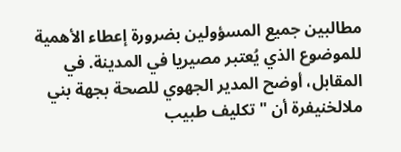مطالبين جميع المسؤولين بضرورة إعطاء الأهمية للموضوع الذي يُعتبر مصيريا في المدينة. في المقابل، أوضح المدير الجهوي للصحة بجهة بني ملالخنيفرة أن "تكليف طبيب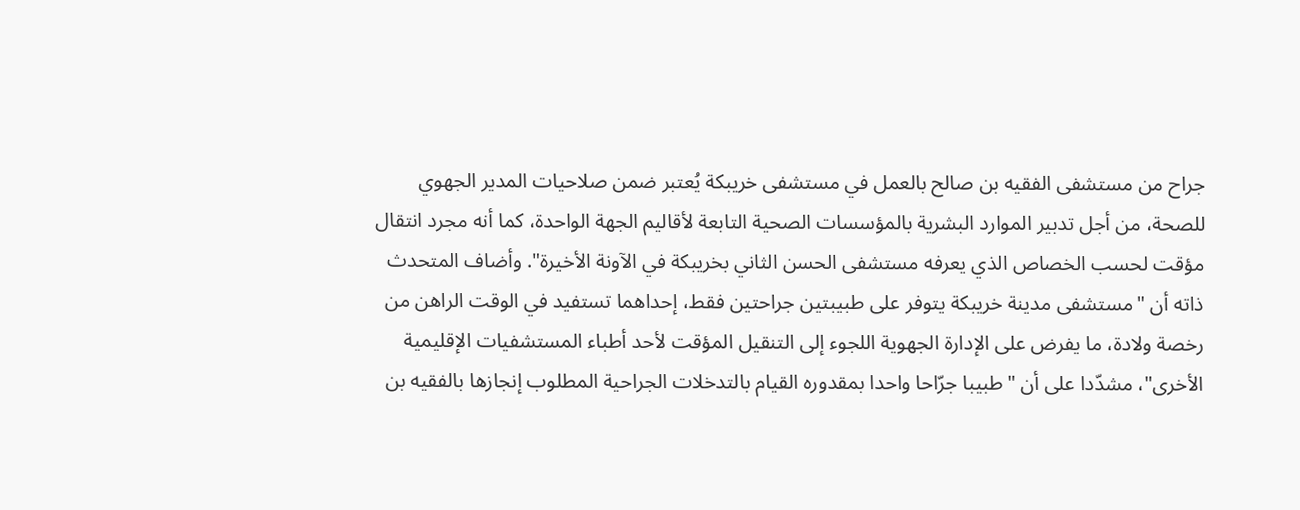جراح من مستشفى الفقيه بن صالح بالعمل في مستشفى خريبكة يُعتبر ضمن صلاحيات المدير الجهوي للصحة، من أجل تدبير الموارد البشرية بالمؤسسات الصحية التابعة لأقاليم الجهة الواحدة، كما أنه مجرد انتقال مؤقت لحسب الخصاص الذي يعرفه مستشفى الحسن الثاني بخريبكة في الآونة الأخيرة". وأضاف المتحدث ذاته أن "مستشفى مدينة خريبكة يتوفر على طبيبتين جراحتين فقط، إحداهما تستفيد في الوقت الراهن من رخصة ولادة، ما يفرض على الإدارة الجهوية اللجوء إلى التنقيل المؤقت لأحد أطباء المستشفيات الإقليمية الأخرى"، مشدّدا على أن "طبيبا جرّاحا واحدا بمقدوره القيام بالتدخلات الجراحية المطلوب إنجازها بالفقيه بن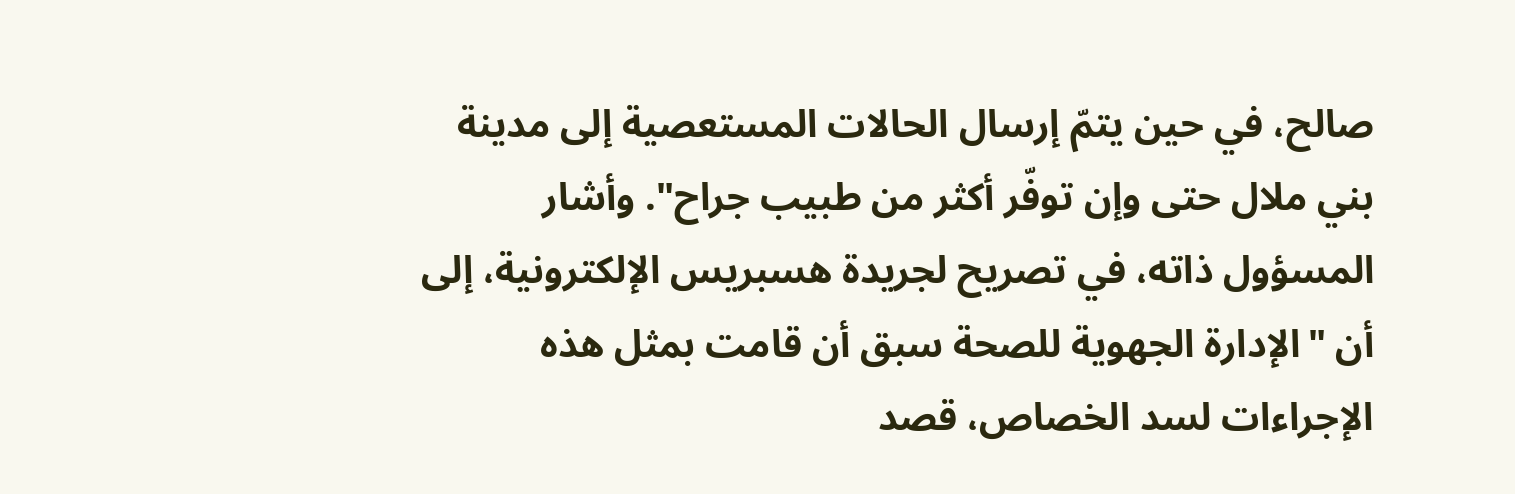صالح، في حين يتمّ إرسال الحالات المستعصية إلى مدينة بني ملال حتى وإن توفّر أكثر من طبيب جراح". وأشار المسؤول ذاته، في تصريح لجريدة هسبريس الإلكترونية، إلى أن "الإدارة الجهوية للصحة سبق أن قامت بمثل هذه الإجراءات لسد الخصاص، قصد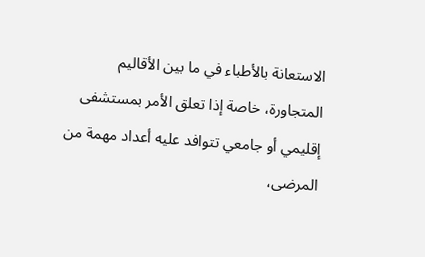الاستعانة بالأطباء في ما بين الأقاليم المتجاورة، خاصة إذا تعلق الأمر بمستشفى إقليمي أو جامعي تتوافد عليه أعداد مهمة من المرضى،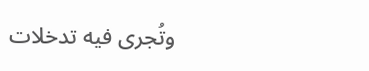وتُجرى فيه تدخلات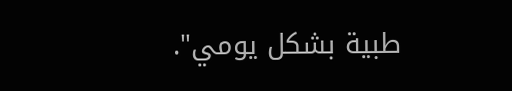طبية بشكل يومي".